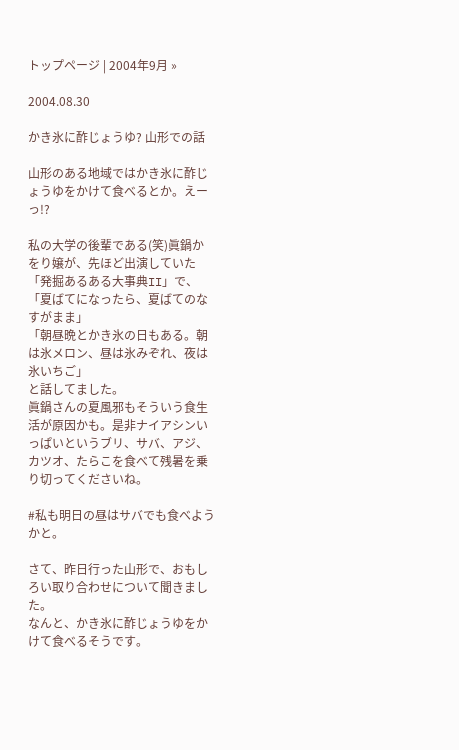トップページ | 2004年9月 »

2004.08.30

かき氷に酢じょうゆ? 山形での話

山形のある地域ではかき氷に酢じょうゆをかけて食べるとか。えーっ!?

私の大学の後輩である(笑)眞鍋かをり嬢が、先ほど出演していた「発掘あるある大事典II」で、
「夏ばてになったら、夏ばてのなすがまま」
「朝昼晩とかき氷の日もある。朝は氷メロン、昼は氷みぞれ、夜は氷いちご」
と話してました。
眞鍋さんの夏風邪もそういう食生活が原因かも。是非ナイアシンいっぱいというブリ、サバ、アジ、カツオ、たらこを食べて残暑を乗り切ってくださいね。

#私も明日の昼はサバでも食べようかと。

さて、昨日行った山形で、おもしろい取り合わせについて聞きました。
なんと、かき氷に酢じょうゆをかけて食べるそうです。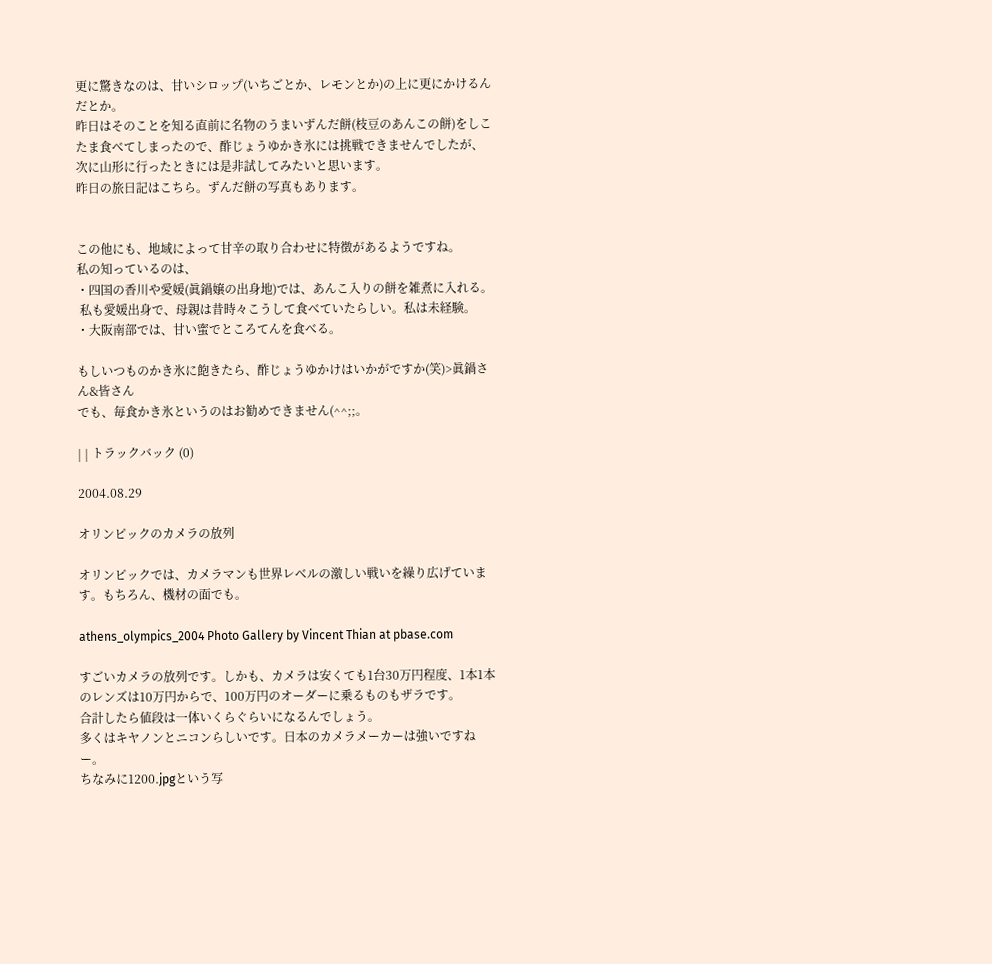更に驚きなのは、甘いシロップ(いちごとか、レモンとか)の上に更にかけるんだとか。
昨日はそのことを知る直前に名物のうまいずんだ餅(枝豆のあんこの餅)をしこたま食べてしまったので、酢じょうゆかき氷には挑戦できませんでしたが、次に山形に行ったときには是非試してみたいと思います。
昨日の旅日記はこちら。ずんだ餅の写真もあります。


この他にも、地域によって甘辛の取り合わせに特徴があるようですね。
私の知っているのは、
・四国の香川や愛媛(眞鍋嬢の出身地)では、あんこ入りの餅を雑煮に入れる。
 私も愛媛出身で、母親は昔時々こうして食べていたらしい。私は未経験。
・大阪南部では、甘い蜜でところてんを食べる。

もしいつものかき氷に飽きたら、酢じょうゆかけはいかがですか(笑)>眞鍋さん&皆さん
でも、毎食かき氷というのはお勧めできません(^^;;。

| | トラックバック (0)

2004.08.29

オリンピックのカメラの放列

オリンピックでは、カメラマンも世界レベルの激しい戦いを繰り広げています。もちろん、機材の面でも。

athens_olympics_2004 Photo Gallery by Vincent Thian at pbase.com

すごいカメラの放列です。しかも、カメラは安くても1台30万円程度、1本1本のレンズは10万円からで、100万円のオーダーに乗るものもザラです。
合計したら値段は一体いくらぐらいになるんでしょう。
多くはキヤノンとニコンらしいです。日本のカメラメーカーは強いですねー。
ちなみに1200.jpgという写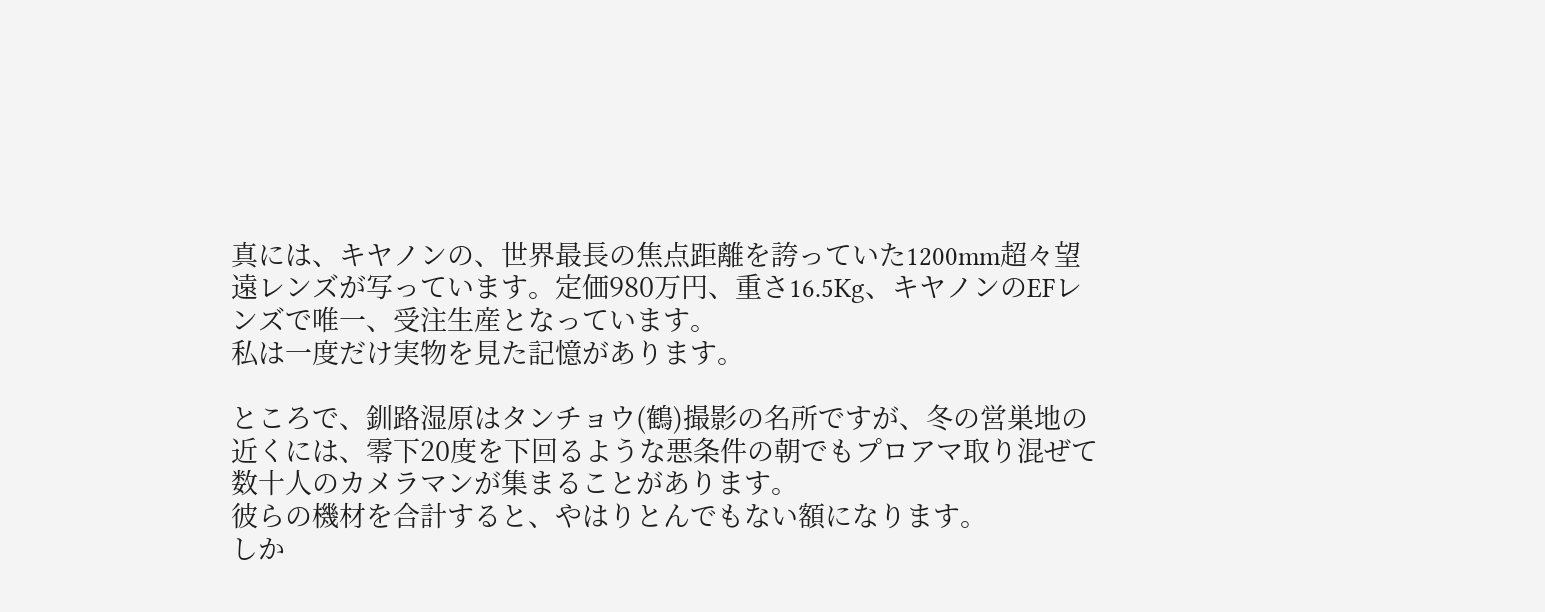真には、キヤノンの、世界最長の焦点距離を誇っていた1200mm超々望遠レンズが写っています。定価980万円、重さ16.5Kg、キヤノンのEFレンズで唯一、受注生産となっています。
私は一度だけ実物を見た記憶があります。

ところで、釧路湿原はタンチョウ(鶴)撮影の名所ですが、冬の営巣地の近くには、零下20度を下回るような悪条件の朝でもプロアマ取り混ぜて数十人のカメラマンが集まることがあります。
彼らの機材を合計すると、やはりとんでもない額になります。
しか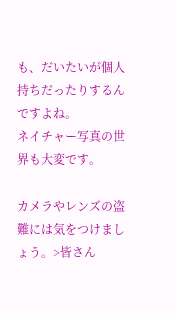も、だいたいが個人持ちだったりするんですよね。
ネイチャー写真の世界も大変です。

カメラやレンズの盗難には気をつけましょう。>皆さん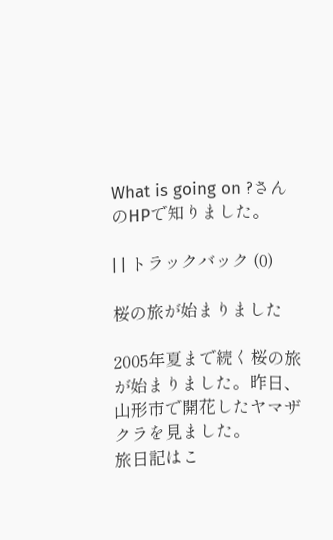What is going on ?さんのHPで知りました。

| | トラックバック (0)

桜の旅が始まりました

2005年夏まで続く桜の旅が始まりました。昨日、山形市で開花したヤマザクラを見ました。
旅日記はこ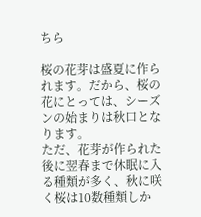ちら

桜の花芽は盛夏に作られます。だから、桜の花にとっては、シーズンの始まりは秋口となります。
ただ、花芽が作られた後に翌春まで休眠に入る種類が多く、秋に咲く桜は10数種類しか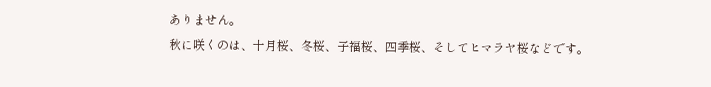ありません。
秋に咲くのは、十月桜、冬桜、子福桜、四季桜、そしてヒマラヤ桜などです。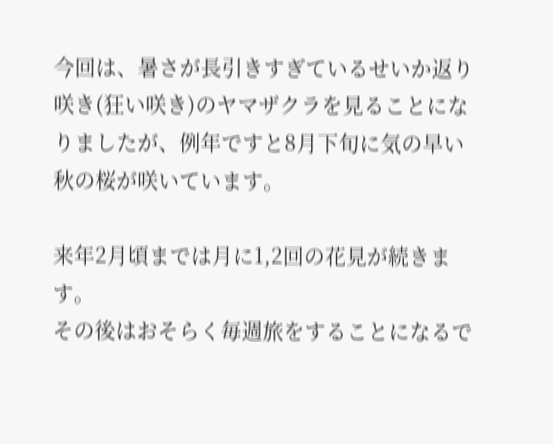今回は、暑さが長引きすぎているせいか返り咲き(狂い咲き)のヤマザクラを見ることになりましたが、例年ですと8月下旬に気の早い秋の桜が咲いています。

来年2月頃までは月に1,2回の花見が続きます。
その後はおそらく毎週旅をすることになるで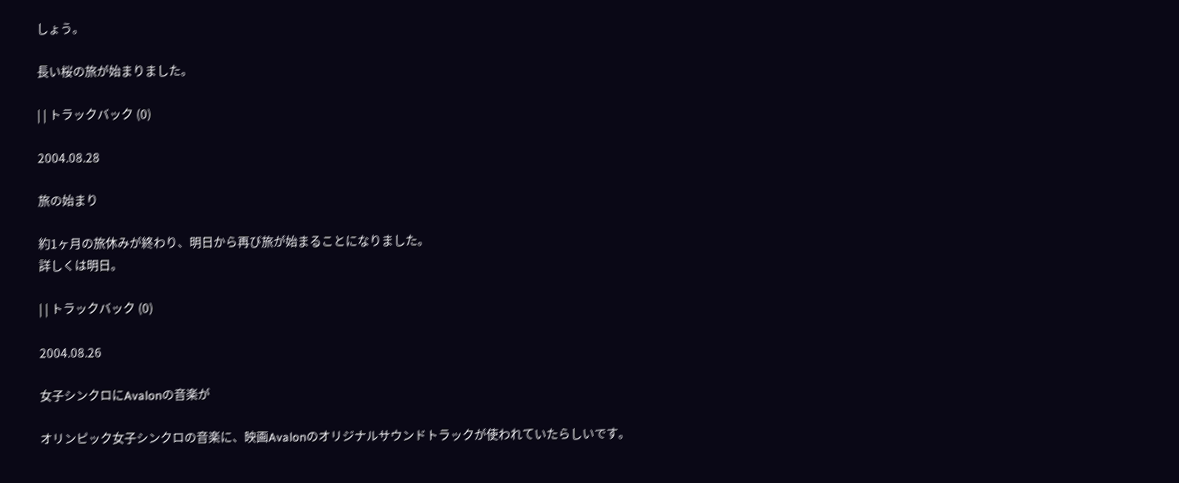しょう。

長い桜の旅が始まりました。

| | トラックバック (0)

2004.08.28

旅の始まり

約1ヶ月の旅休みが終わり、明日から再び旅が始まることになりました。
詳しくは明日。

| | トラックバック (0)

2004.08.26

女子シンクロにAvalonの音楽が

オリンピック女子シンクロの音楽に、映画Avalonのオリジナルサウンドトラックが使われていたらしいです。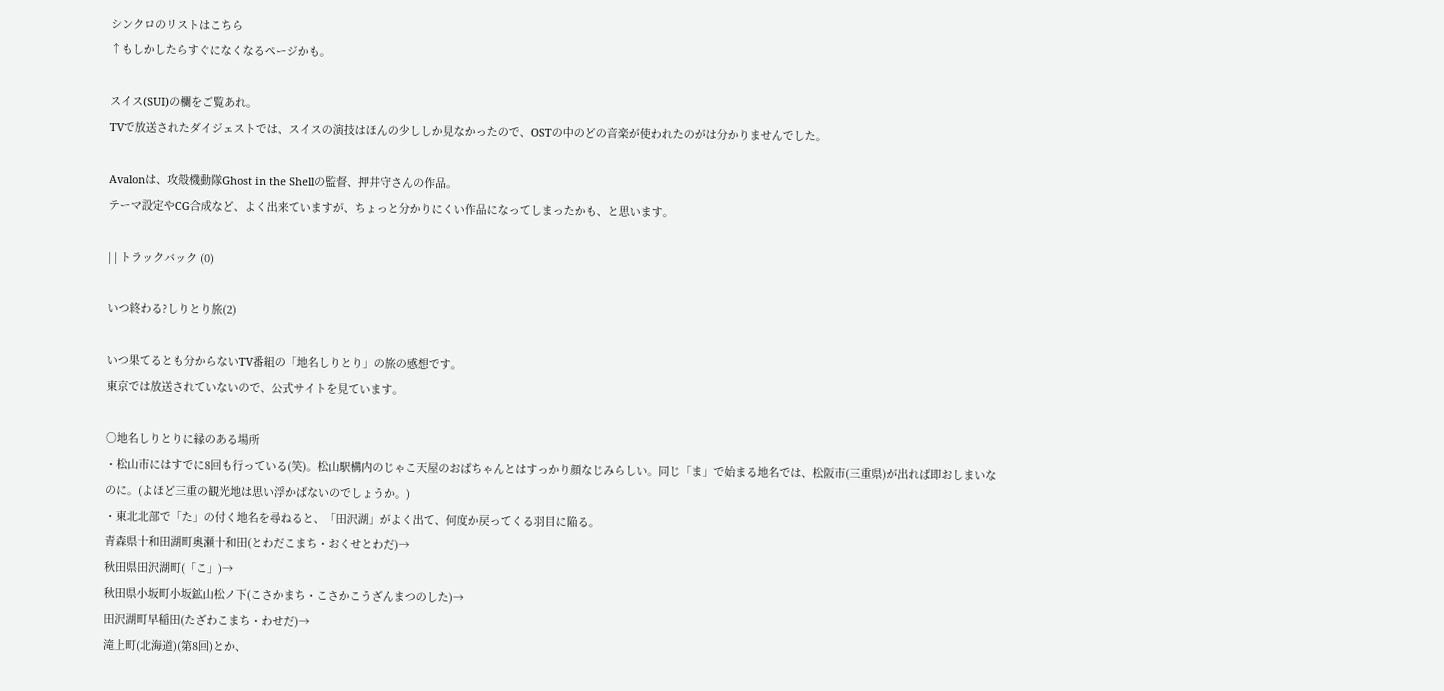シンクロのリストはこちら
↑もしかしたらすぐになくなるページかも。

スイス(SUI)の欄をご覧あれ。
TVで放送されたダイジェストでは、スイスの演技はほんの少ししか見なかったので、OSTの中のどの音楽が使われたのがは分かりませんでした。

Avalonは、攻殻機動隊Ghost in the Shellの監督、押井守さんの作品。
テーマ設定やCG合成など、よく出来ていますが、ちょっと分かりにくい作品になってしまったかも、と思います。

| | トラックバック (0)

いつ終わる?しりとり旅(2)

いつ果てるとも分からないTV番組の「地名しりとり」の旅の感想です。
東京では放送されていないので、公式サイトを見ています。

○地名しりとりに縁のある場所
・松山市にはすでに8回も行っている(笑)。松山駅構内のじゃこ天屋のおばちゃんとはすっかり顔なじみらしい。同じ「ま」で始まる地名では、松阪市(三重県)が出れば即おしまいなのに。(よほど三重の観光地は思い浮かばないのでしょうか。)
・東北北部で「た」の付く地名を尋ねると、「田沢湖」がよく出て、何度か戻ってくる羽目に陥る。
青森県十和田湖町奥瀬十和田(とわだこまち・おくせとわだ)→
秋田県田沢湖町(「こ」)→
秋田県小坂町小坂鉱山松ノ下(こさかまち・こさかこうざんまつのした)→
田沢湖町早稲田(たざわこまち・わせだ)→
滝上町(北海道)(第8回)とか、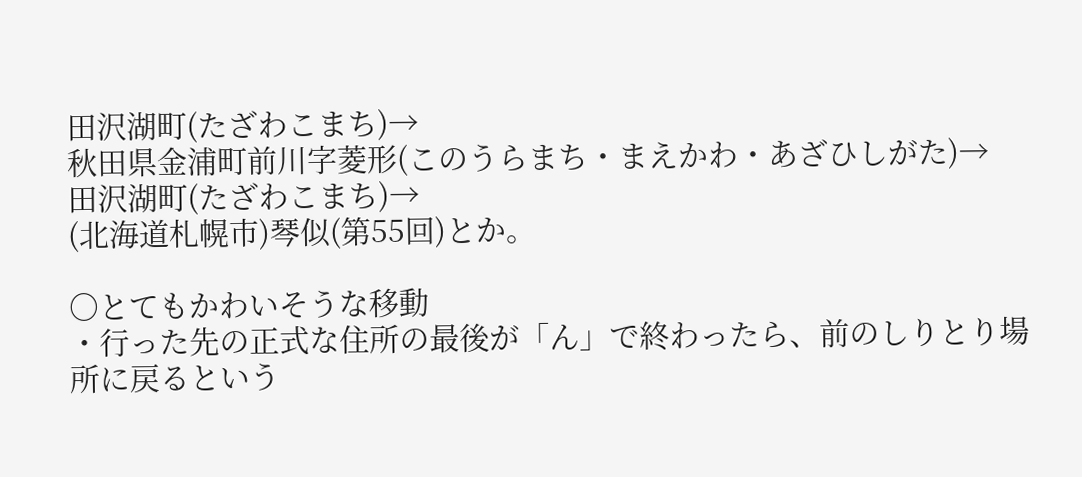田沢湖町(たざわこまち)→
秋田県金浦町前川字菱形(このうらまち・まえかわ・あざひしがた)→
田沢湖町(たざわこまち)→
(北海道札幌市)琴似(第55回)とか。

○とてもかわいそうな移動
・行った先の正式な住所の最後が「ん」で終わったら、前のしりとり場所に戻るという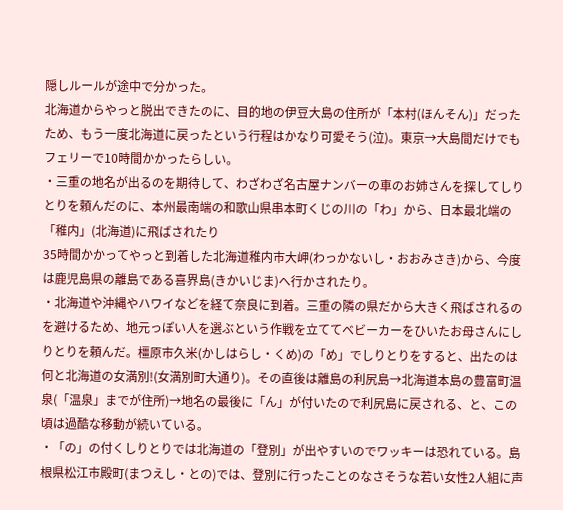隠しルールが途中で分かった。
北海道からやっと脱出できたのに、目的地の伊豆大島の住所が「本村(ほんそん)」だったため、もう一度北海道に戻ったという行程はかなり可愛そう(泣)。東京→大島間だけでもフェリーで10時間かかったらしい。
・三重の地名が出るのを期待して、わざわざ名古屋ナンバーの車のお姉さんを探してしりとりを頼んだのに、本州最南端の和歌山県串本町くじの川の「わ」から、日本最北端の「稚内」(北海道)に飛ばされたり
35時間かかってやっと到着した北海道稚内市大岬(わっかないし・おおみさき)から、今度は鹿児島県の離島である喜界島(きかいじま)へ行かされたり。
・北海道や沖縄やハワイなどを経て奈良に到着。三重の隣の県だから大きく飛ばされるのを避けるため、地元っぽい人を選ぶという作戦を立ててベビーカーをひいたお母さんにしりとりを頼んだ。橿原市久米(かしはらし・くめ)の「め」でしりとりをすると、出たのは何と北海道の女満別!(女満別町大通り)。その直後は離島の利尻島→北海道本島の豊富町温泉(「温泉」までが住所)→地名の最後に「ん」が付いたので利尻島に戻される、と、この頃は過酷な移動が続いている。
・「の」の付くしりとりでは北海道の「登別」が出やすいのでワッキーは恐れている。島根県松江市殿町(まつえし・との)では、登別に行ったことのなさそうな若い女性2人組に声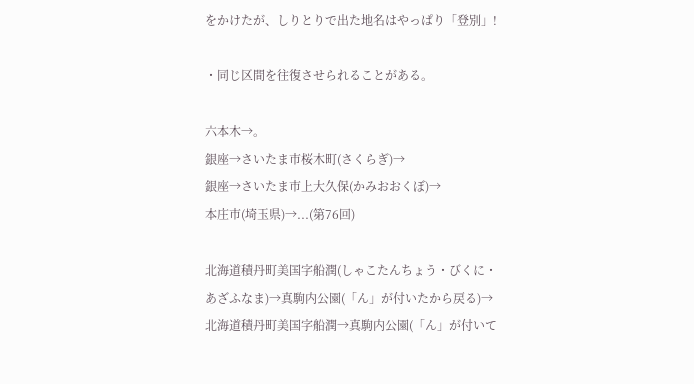をかけたが、しりとりで出た地名はやっぱり「登別」!

・同じ区間を往復させられることがある。

六本木→。
銀座→さいたま市桜木町(さくらぎ)→
銀座→さいたま市上大久保(かみおおくぼ)→
本庄市(埼玉県)→...(第76回)

北海道積丹町美国字船潤(しゃこたんちょう・びくに・あざふなま)→真駒内公園(「ん」が付いたから戻る)→
北海道積丹町美国字船潤→真駒内公園(「ん」が付いて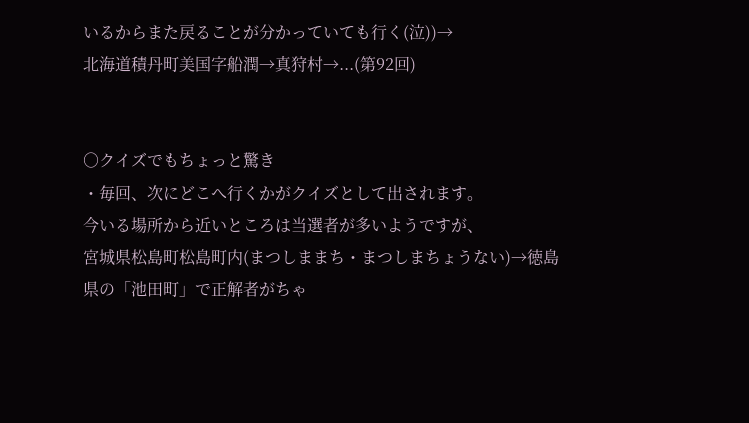いるからまた戻ることが分かっていても行く(泣))→
北海道積丹町美国字船潤→真狩村→...(第92回)


○クイズでもちょっと驚き
・毎回、次にどこへ行くかがクイズとして出されます。
今いる場所から近いところは当選者が多いようですが、
宮城県松島町松島町内(まつしままち・まつしまちょうない)→徳島県の「池田町」で正解者がちゃ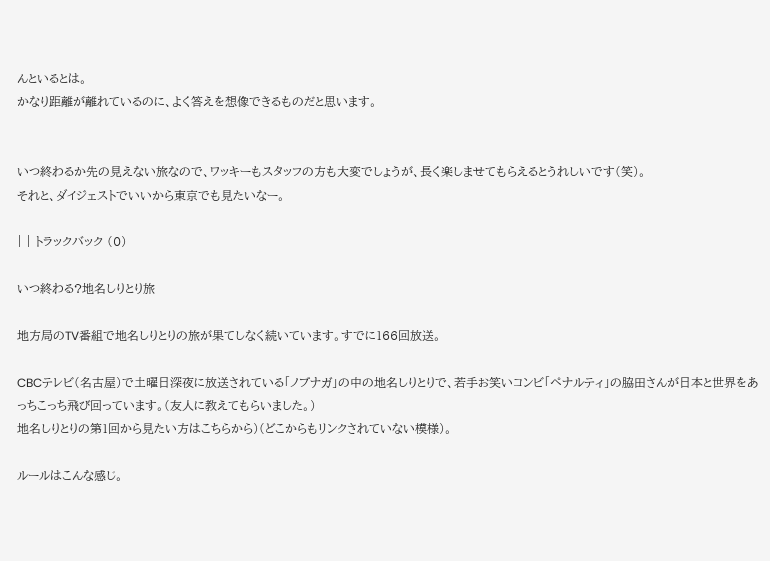んといるとは。
かなり距離が離れているのに、よく答えを想像できるものだと思います。


いつ終わるか先の見えない旅なので、ワッキーもスタッフの方も大変でしょうが、長く楽しませてもらえるとうれしいです(笑)。
それと、ダイジェストでいいから東京でも見たいなー。

| | トラックバック (0)

いつ終わる?地名しりとり旅

地方局のTV番組で地名しりとりの旅が果てしなく続いています。すでに166回放送。

CBCテレビ(名古屋)で土曜日深夜に放送されている「ノブナガ」の中の地名しりとりで、若手お笑いコンビ「ペナルティ」の脇田さんが日本と世界をあっちこっち飛び回っています。(友人に教えてもらいました。)
地名しりとりの第1回から見たい方はこちらから)(どこからもリンクされていない模様)。

ルールはこんな感じ。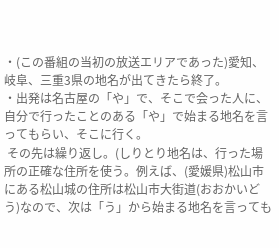・(この番組の当初の放送エリアであった)愛知、岐阜、三重3県の地名が出てきたら終了。
・出発は名古屋の「や」で、そこで会った人に、自分で行ったことのある「や」で始まる地名を言ってもらい、そこに行く。
 その先は繰り返し。(しりとり地名は、行った場所の正確な住所を使う。例えば、(愛媛県)松山市にある松山城の住所は松山市大街道(おおかいどう)なので、次は「う」から始まる地名を言っても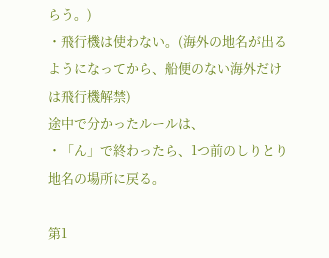らう。)
・飛行機は使わない。(海外の地名が出るようになってから、船便のない海外だけは飛行機解禁)
途中で分かったルールは、
・「ん」で終わったら、1つ前のしりとり地名の場所に戻る。

第1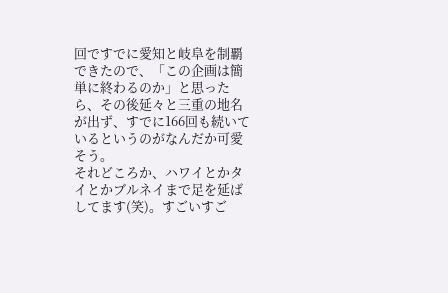回ですでに愛知と岐阜を制覇できたので、「この企画は簡単に終わるのか」と思ったら、その後延々と三重の地名が出ず、すでに166回も続いているというのがなんだか可愛そう。
それどころか、ハワイとかタイとかブルネイまで足を延ばしてます(笑)。すごいすご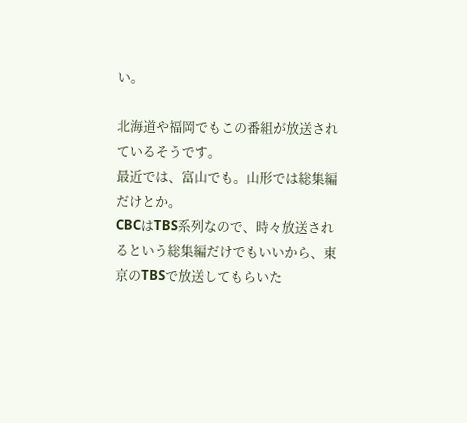い。

北海道や福岡でもこの番組が放送されているそうです。
最近では、富山でも。山形では総集編だけとか。
CBCはTBS系列なので、時々放送されるという総集編だけでもいいから、東京のTBSで放送してもらいた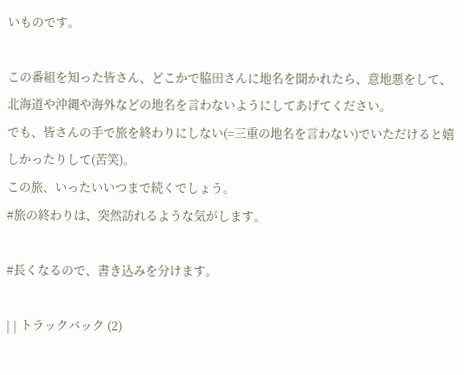いものです。

この番組を知った皆さん、どこかで脇田さんに地名を聞かれたら、意地悪をして、北海道や沖縄や海外などの地名を言わないようにしてあげてください。
でも、皆さんの手で旅を終わりにしない(=三重の地名を言わない)でいただけると嬉しかったりして(苦笑)。
この旅、いったいいつまで続くでしょう。
#旅の終わりは、突然訪れるような気がします。

#長くなるので、書き込みを分けます。

| | トラックバック (2)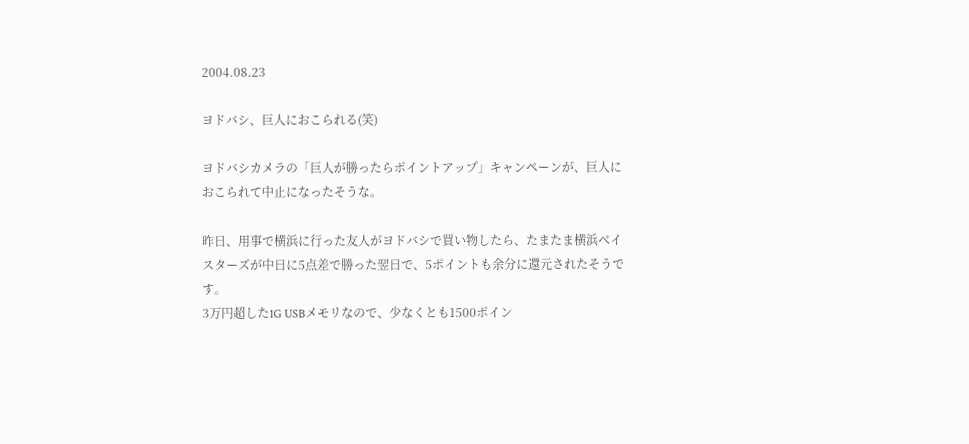2004.08.23

ヨドバシ、巨人におこられる(笑)

ヨドバシカメラの「巨人が勝ったらポイントアップ」キャンペーンが、巨人におこられて中止になったそうな。

昨日、用事で横浜に行った友人がヨドバシで買い物したら、たまたま横浜ベイスターズが中日に5点差で勝った翌日で、5ポイントも余分に還元されたそうです。
3万円超した1G USBメモリなので、少なくとも1500ポイン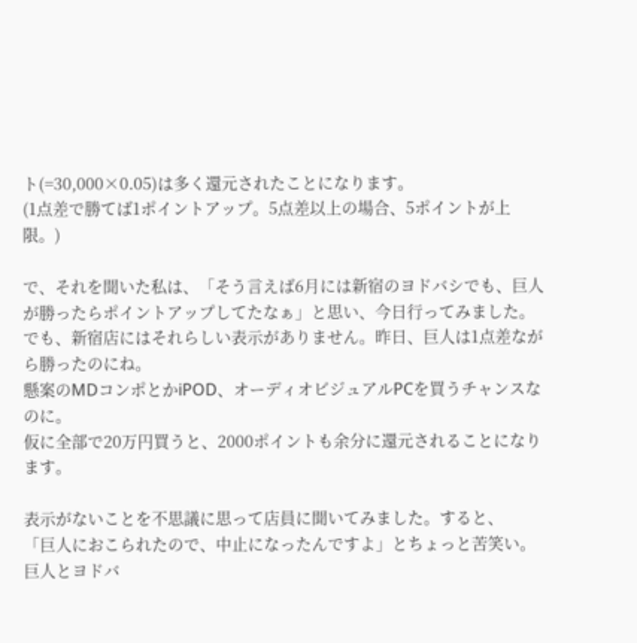ト(=30,000×0.05)は多く還元されたことになります。
(1点差で勝てば1ポイントアップ。5点差以上の場合、5ポイントが上限。)

で、それを聞いた私は、「そう言えば6月には新宿のヨドバシでも、巨人が勝ったらポイントアップしてたなぁ」と思い、今日行ってみました。
でも、新宿店にはそれらしい表示がありません。昨日、巨人は1点差ながら勝ったのにね。
懸案のMDコンポとかiPOD、オーディオビジュアルPCを買うチャンスなのに。
仮に全部で20万円買うと、2000ポイントも余分に還元されることになります。

表示がないことを不思議に思って店員に聞いてみました。すると、
「巨人におこられたので、中止になったんですよ」とちょっと苦笑い。
巨人とヨドバ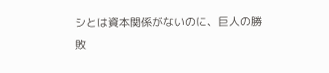シとは資本関係がないのに、巨人の勝敗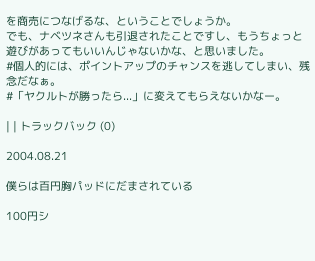を商売につなげるな、ということでしょうか。
でも、ナベツネさんも引退されたことですし、もうちょっと遊びがあってもいいんじゃないかな、と思いました。
#個人的には、ポイントアップのチャンスを逃してしまい、残念だなぁ。
#「ヤクルトが勝ったら...」に変えてもらえないかなー。

| | トラックバック (0)

2004.08.21

僕らは百円胸パッドにだまされている

100円シ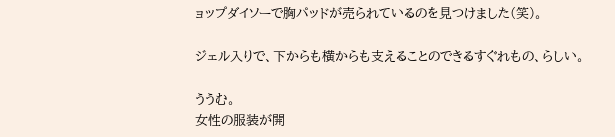ョップダイソーで胸パッドが売られているのを見つけました(笑)。

ジェル入りで、下からも横からも支えることのできるすぐれもの、らしい。

ううむ。
女性の服装が開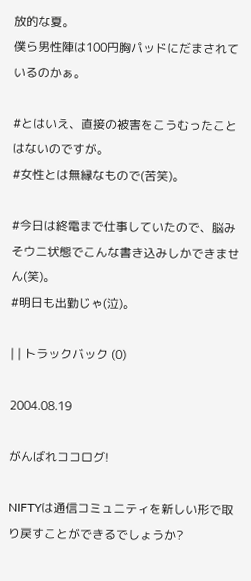放的な夏。
僕ら男性陣は100円胸パッドにだまされているのかぁ。

#とはいえ、直接の被害をこうむったことはないのですが。
#女性とは無縁なもので(苦笑)。

#今日は終電まで仕事していたので、脳みそウニ状態でこんな書き込みしかできません(笑)。
#明日も出勤じゃ(泣)。

| | トラックバック (0)

2004.08.19

がんばれココログ!

NIFTYは通信コミュニティを新しい形で取り戻すことができるでしょうか?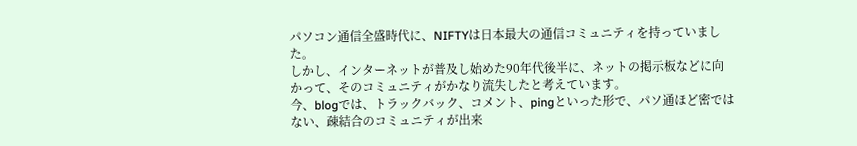パソコン通信全盛時代に、NIFTYは日本最大の通信コミュニティを持っていました。
しかし、インターネットが普及し始めた90年代後半に、ネットの掲示板などに向かって、そのコミュニティがかなり流失したと考えています。
今、blogでは、トラックバック、コメント、pingといった形で、パソ通ほど密ではない、疎結合のコミュニティが出来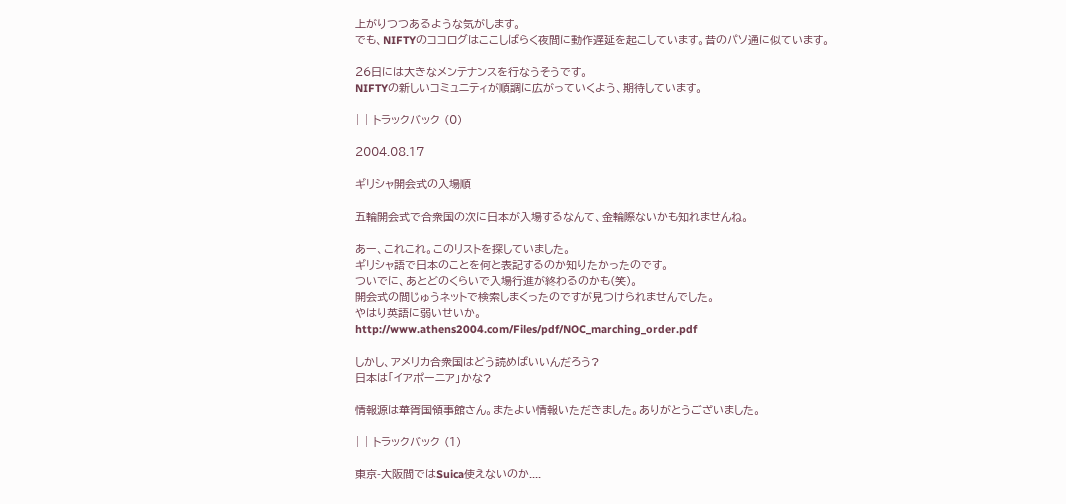上がりつつあるような気がします。
でも、NIFTYのココログはここしばらく夜間に動作遅延を起こしています。昔のパソ通に似ています。

26日には大きなメンテナンスを行なうそうです。
NIFTYの新しいコミュニティが順調に広がっていくよう、期待しています。

| | トラックバック (0)

2004.08.17

ギリシャ開会式の入場順

五輪開会式で合衆国の次に日本が入場するなんて、金輪際ないかも知れませんね。

あー、これこれ。このリストを探していました。
ギリシャ語で日本のことを何と表記するのか知りたかったのです。
ついでに、あとどのくらいで入場行進が終わるのかも(笑)。
開会式の間じゅうネットで検索しまくったのですが見つけられませんでした。
やはり英語に弱いせいか。
http://www.athens2004.com/Files/pdf/NOC_marching_order.pdf

しかし、アメリカ合衆国はどう読めばいいんだろう?
日本は「イアポーニア」かな?

情報源は華胥国領事館さん。またよい情報いただきました。ありがとうございました。

| | トラックバック (1)

東京-大阪間ではSuica使えないのか....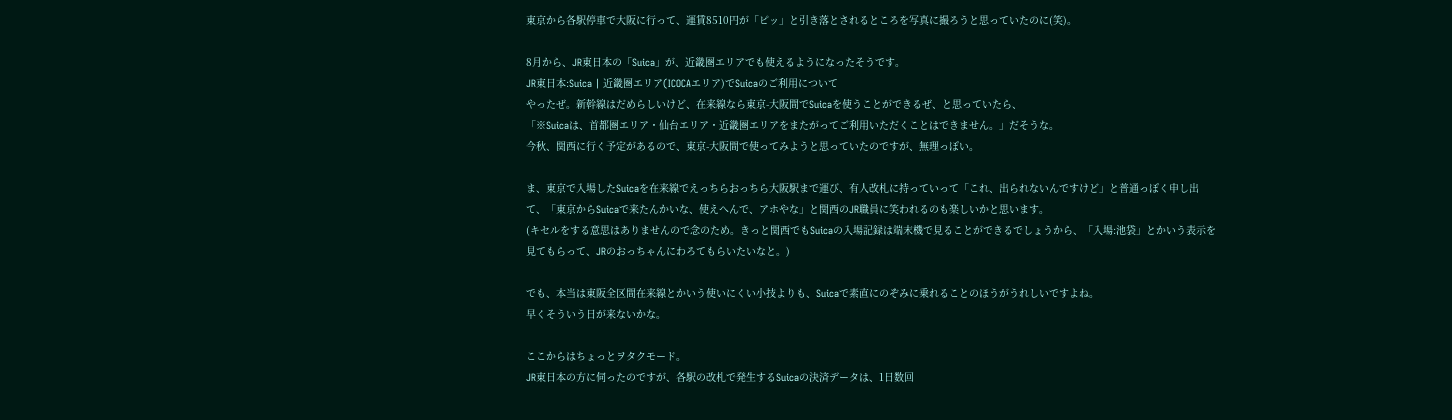東京から各駅停車で大阪に行って、運賃8510円が「ピッ」と引き落とされるところを写真に撮ろうと思っていたのに(笑)。

8月から、JR東日本の「Suica」が、近畿圏エリアでも使えるようになったそうです。
JR東日本:Suica | 近畿圏エリア(ICOCAエリア)でSuicaのご利用について
やったぜ。新幹線はだめらしいけど、在来線なら東京-大阪間でSuicaを使うことができるぜ、と思っていたら、
「※Suicaは、首都圏エリア・仙台エリア・近畿圏エリアをまたがってご利用いただくことはできません。」だそうな。
今秋、関西に行く予定があるので、東京-大阪間で使ってみようと思っていたのですが、無理っぽい。

ま、東京で入場したSuicaを在来線でえっちらおっちら大阪駅まで運び、有人改札に持っていって「これ、出られないんですけど」と普通っぽく申し出て、「東京からSuicaで来たんかいな、使えへんで、アホやな」と関西のJR職員に笑われるのも楽しいかと思います。
(キセルをする意思はありませんので念のため。きっと関西でもSuicaの入場記録は端末機で見ることができるでしょうから、「入場:池袋」とかいう表示を見てもらって、JRのおっちゃんにわろてもらいたいなと。)

でも、本当は東阪全区間在来線とかいう使いにくい小技よりも、Suicaで素直にのぞみに乗れることのほうがうれしいですよね。
早くそういう日が来ないかな。

ここからはちょっとヲタクモード。
JR東日本の方に伺ったのですが、各駅の改札で発生するSuicaの決済データは、1日数回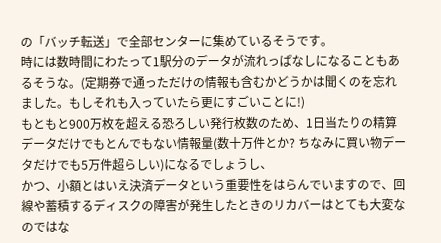の「バッチ転送」で全部センターに集めているそうです。
時には数時間にわたって1駅分のデータが流れっぱなしになることもあるそうな。(定期券で通っただけの情報も含むかどうかは聞くのを忘れました。もしそれも入っていたら更にすごいことに!)
もともと900万枚を超える恐ろしい発行枚数のため、1日当たりの精算データだけでもとんでもない情報量(数十万件とか? ちなみに買い物データだけでも5万件超らしい)になるでしょうし、
かつ、小額とはいえ決済データという重要性をはらんでいますので、回線や蓄積するディスクの障害が発生したときのリカバーはとても大変なのではな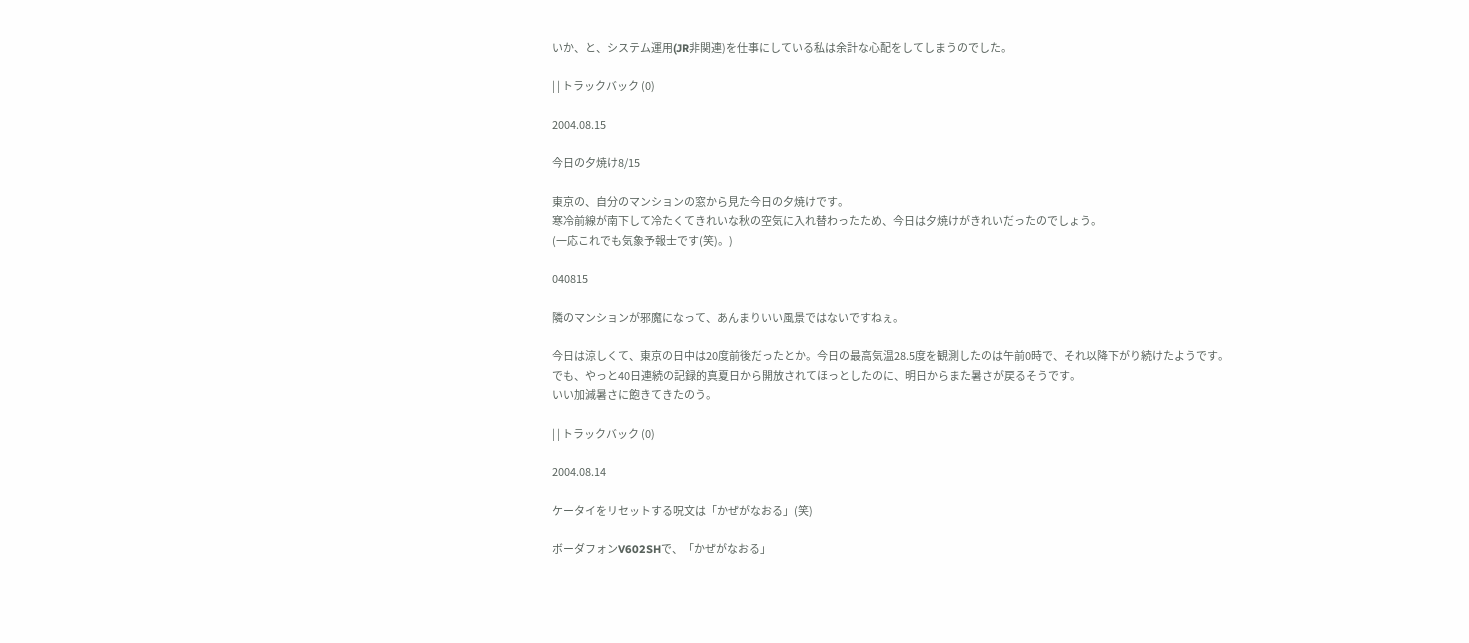いか、と、システム運用(JR非関連)を仕事にしている私は余計な心配をしてしまうのでした。

| | トラックバック (0)

2004.08.15

今日の夕焼け8/15

東京の、自分のマンションの窓から見た今日の夕焼けです。
寒冷前線が南下して冷たくてきれいな秋の空気に入れ替わったため、今日は夕焼けがきれいだったのでしょう。
(一応これでも気象予報士です(笑)。)

040815

隣のマンションが邪魔になって、あんまりいい風景ではないですねぇ。

今日は涼しくて、東京の日中は20度前後だったとか。今日の最高気温28.5度を観測したのは午前0時で、それ以降下がり続けたようです。
でも、やっと40日連続の記録的真夏日から開放されてほっとしたのに、明日からまた暑さが戻るそうです。
いい加減暑さに飽きてきたのう。

| | トラックバック (0)

2004.08.14

ケータイをリセットする呪文は「かぜがなおる」(笑)

ボーダフォンV602SHで、「かぜがなおる」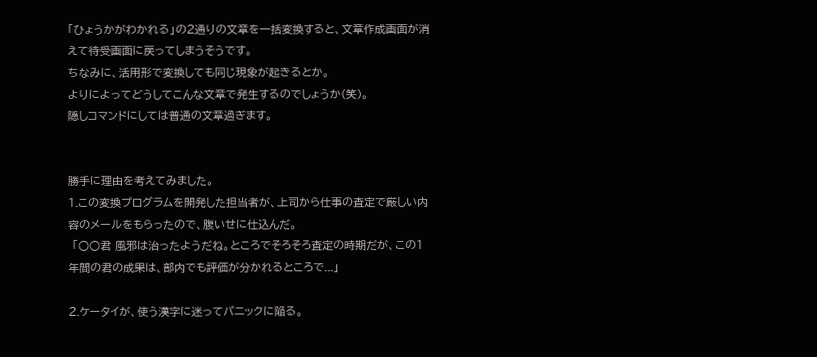「ひょうかがわかれる」の2通りの文章を一括変換すると、文章作成画面が消えて待受画面に戻ってしまうそうです。
ちなみに、活用形で変換しても同じ現象が起きるとか。
よりによってどうしてこんな文章で発生するのでしょうか(笑)。
隠しコマンドにしては普通の文章過ぎます。


勝手に理由を考えてみました。
1.この変換プログラムを開発した担当者が、上司から仕事の査定で厳しい内容のメールをもらったので、腹いせに仕込んだ。
 「○○君 風邪は治ったようだね。ところでそろそろ査定の時期だが、この1年間の君の成果は、部内でも評価が分かれるところで...」

2.ケータイが、使う漢字に迷ってパニックに陥る。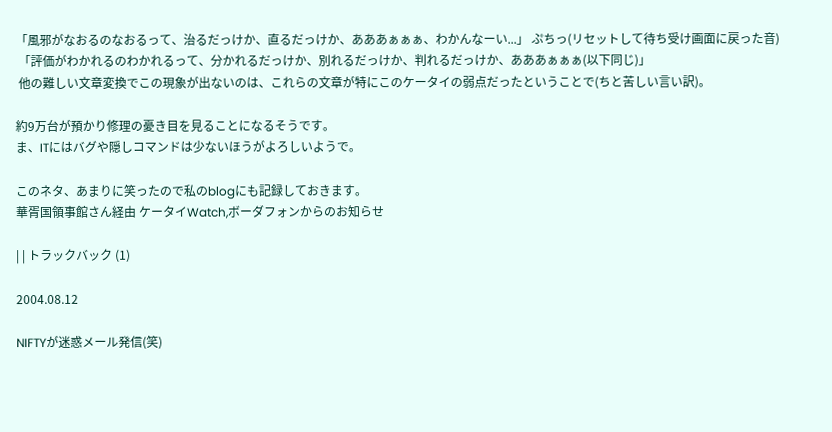「風邪がなおるのなおるって、治るだっけか、直るだっけか、あああぁぁぁ、わかんなーい...」 ぷちっ(リセットして待ち受け画面に戻った音)
 「評価がわかれるのわかれるって、分かれるだっけか、別れるだっけか、判れるだっけか、あああぁぁぁ(以下同じ)」
 他の難しい文章変換でこの現象が出ないのは、これらの文章が特にこのケータイの弱点だったということで(ちと苦しい言い訳)。

約9万台が預かり修理の憂き目を見ることになるそうです。
ま、ITにはバグや隠しコマンドは少ないほうがよろしいようで。

このネタ、あまりに笑ったので私のblogにも記録しておきます。
華胥国領事館さん経由 ケータイWatch,ボーダフォンからのお知らせ

| | トラックバック (1)

2004.08.12

NIFTYが迷惑メール発信(笑)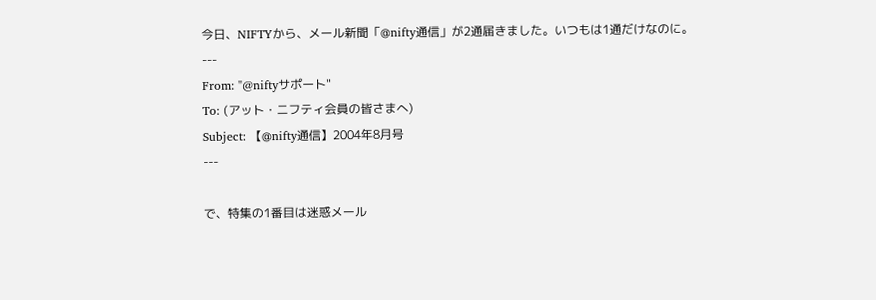今日、NIFTYから、メール新聞「@nifty通信」が2通届きました。いつもは1通だけなのに。
---
From: "@niftyサポート"
To: (アット・ニフティ会員の皆さまへ)
Subject: 【@nifty通信】2004年8月号
---

で、特集の1番目は迷惑メール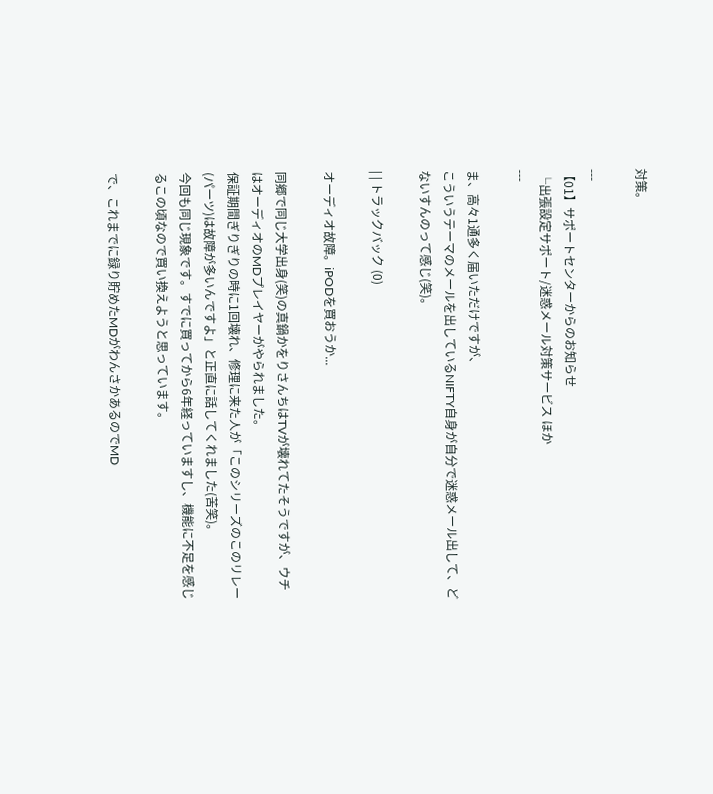対策。

---
【01】サポートセンターからのお知らせ
 └出張設定サポート/迷惑メール対策サービス ほか
---

ま、高々1通多く届いただけですが、
こういうテーマのメールを出しているNIFTY自身が自分で迷惑メール出して、どないすんのって感じ(笑)。

| | トラックバック (0)

オーディオ故障。iPODを買おうか...

同郷で同じ大学出身(笑)の真鍋かをりさんちはTVが壊れてたそうですが、ウチはオーディオのMDプレイヤーがやられました。
保証期間ぎりぎりの時に1回壊れ、修理に来た人が「このシリーズのこのリレー(パーツ)は故障が多いんですよ」と正直に話してくれました(苦笑)。
今回も同じ現象です。すでに買ってから6年経っていますし、機能に不足を感じるこの頃なので買い換えようと思っています。

で、これまでに録り貯めたMDがわんさかあるのでMD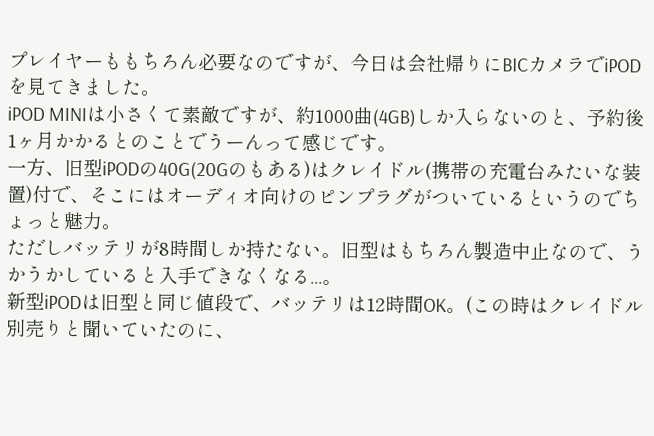プレイヤーももちろん必要なのですが、今日は会社帰りにBICカメラでiPODを見てきました。
iPOD MINIは小さくて素敵ですが、約1000曲(4GB)しか入らないのと、予約後1ヶ月かかるとのことでうーんって感じです。
一方、旧型iPODの40G(20Gのもある)はクレイドル(携帯の充電台みたいな装置)付で、そこにはオーディオ向けのピンプラグがついているというのでちょっと魅力。
ただしバッテリが8時間しか持たない。旧型はもちろん製造中止なので、うかうかしていると入手できなくなる...。
新型iPODは旧型と同じ値段で、バッテリは12時間OK。(この時はクレイドル別売りと聞いていたのに、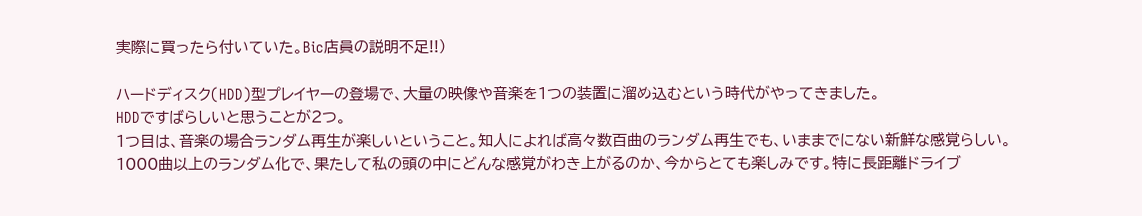実際に買ったら付いていた。Bic店員の説明不足!!)

ハードディスク(HDD)型プレイヤーの登場で、大量の映像や音楽を1つの装置に溜め込むという時代がやってきました。
HDDですばらしいと思うことが2つ。
1つ目は、音楽の場合ランダム再生が楽しいということ。知人によれば高々数百曲のランダム再生でも、いままでにない新鮮な感覚らしい。
1000曲以上のランダム化で、果たして私の頭の中にどんな感覚がわき上がるのか、今からとても楽しみです。特に長距離ドライブ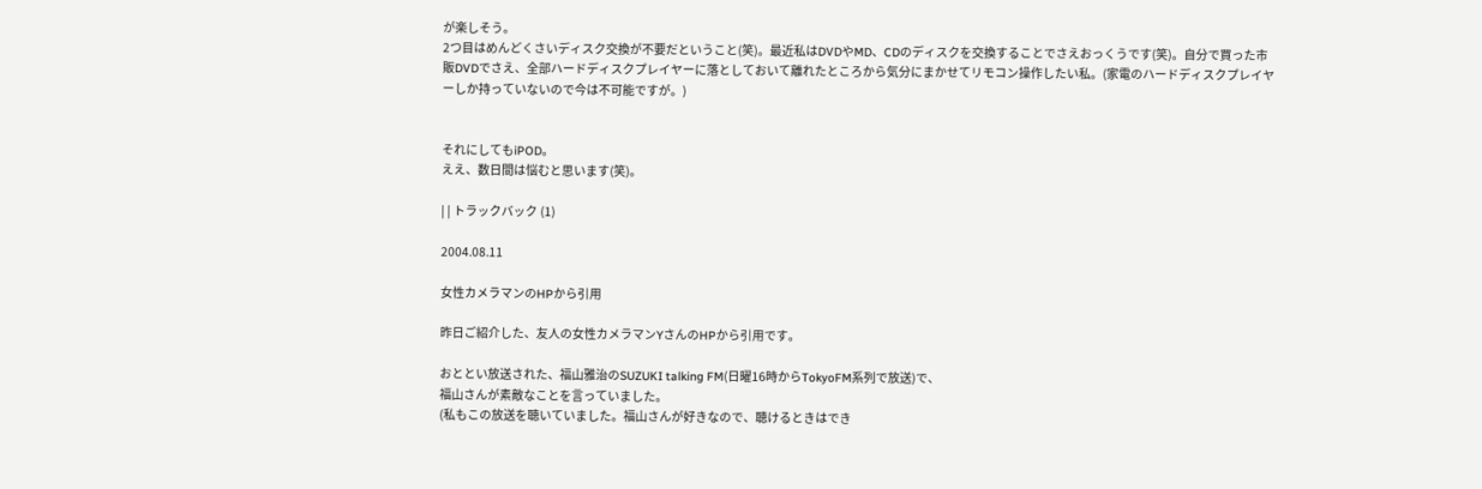が楽しそう。
2つ目はめんどくさいディスク交換が不要だということ(笑)。最近私はDVDやMD、CDのディスクを交換することでさえおっくうです(笑)。自分で買った市販DVDでさえ、全部ハードディスクプレイヤーに落としておいて離れたところから気分にまかせてリモコン操作したい私。(家電のハードディスクプレイヤーしか持っていないので今は不可能ですが。)


それにしてもiPOD。
ええ、数日間は悩むと思います(笑)。

| | トラックバック (1)

2004.08.11

女性カメラマンのHPから引用

昨日ご紹介した、友人の女性カメラマンYさんのHPから引用です。

おととい放送された、福山雅治のSUZUKI talking FM(日曜16時からTokyoFM系列で放送)で、
福山さんが素敵なことを言っていました。
(私もこの放送を聴いていました。福山さんが好きなので、聴けるときはでき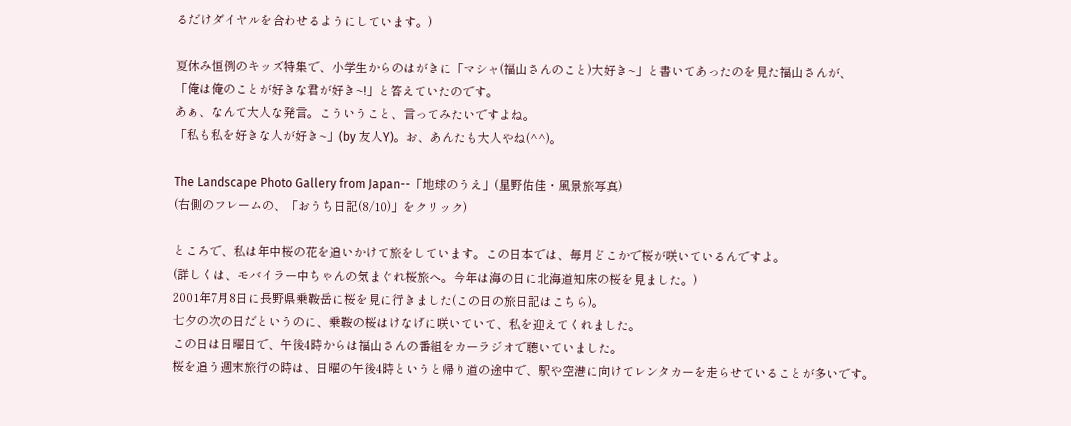るだけダイヤルを合わせるようにしています。)

夏休み恒例のキッズ特集で、小学生からのはがきに「マシャ(福山さんのこと)大好き~」と書いてあったのを見た福山さんが、
「俺は俺のことが好きな君が好き~!」と答えていたのです。
あぁ、なんて大人な発言。こういうこと、言ってみたいですよね。
「私も私を好きな人が好き~」(by 友人Y)。お、あんたも大人やね(^^)。

The Landscape Photo Gallery from Japan--「地球のうえ」(星野佑佳・風景旅写真)
(右側のフレームの、「おうち日記(8/10)」をクリック)

ところで、私は年中桜の花を追いかけて旅をしています。この日本では、毎月どこかで桜が咲いているんですよ。
(詳しくは、モバイラー中ちゃんの気まぐれ桜旅へ。今年は海の日に北海道知床の桜を見ました。)
2001年7月8日に長野県乗鞍岳に桜を見に行きました(この日の旅日記はこちら)。
七夕の次の日だというのに、乗鞍の桜はけなげに咲いていて、私を迎えてくれました。
この日は日曜日で、午後4時からは福山さんの番組をカーラジオで聴いていました。
桜を追う週末旅行の時は、日曜の午後4時というと帰り道の途中で、駅や空港に向けてレンタカーを走らせていることが多いです。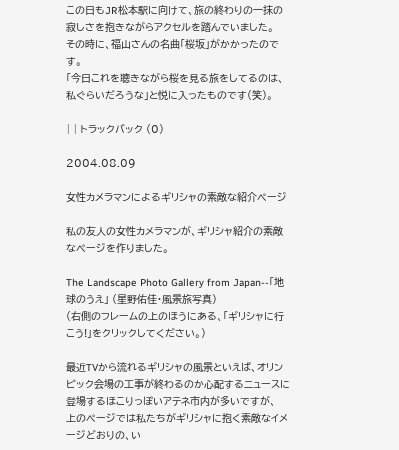この日もJR松本駅に向けて、旅の終わりの一抹の寂しさを抱きながらアクセルを踏んでいました。
その時に、福山さんの名曲「桜坂」がかかったのです。
「今日これを聴きながら桜を見る旅をしてるのは、私ぐらいだろうな」と悦に入ったものです(笑)。

| | トラックバック (0)

2004.08.09

女性カメラマンによるギリシャの素敵な紹介ページ

私の友人の女性カメラマンが、ギリシャ紹介の素敵なページを作りました。

The Landscape Photo Gallery from Japan--「地球のうえ」 (星野佑佳・風景旅写真)
(右側のフレームの上のほうにある、「ギリシャに行こう!」をクリックしてください。)

最近TVから流れるギリシャの風景といえば、オリンピック会場の工事が終わるのか心配するニュースに登場するほこりっぽいアテネ市内が多いですが、
上のページでは私たちがギリシャに抱く素敵なイメージどおりの、い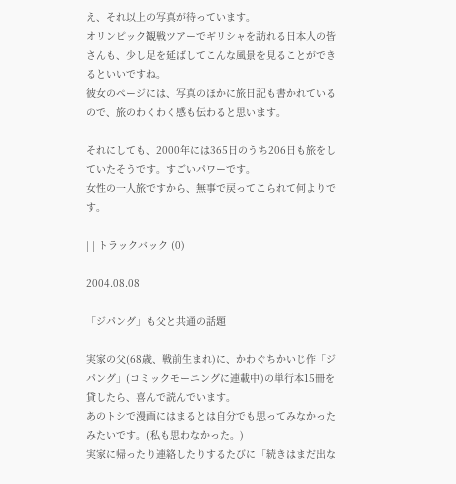え、それ以上の写真が待っています。
オリンピック観戦ツアーでギリシャを訪れる日本人の皆さんも、少し足を延ばしてこんな風景を見ることができるといいですね。
彼女のページには、写真のほかに旅日記も書かれているので、旅のわくわく感も伝わると思います。

それにしても、2000年には365日のうち206日も旅をしていたそうです。すごいパワーです。
女性の一人旅ですから、無事で戻ってこられて何よりです。

| | トラックバック (0)

2004.08.08

「ジパング」も父と共通の話題

実家の父(68歳、戦前生まれ)に、かわぐちかいじ作「ジパング」(コミックモーニングに連載中)の単行本15冊を貸したら、喜んで読んでいます。
あのトシで漫画にはまるとは自分でも思ってみなかったみたいです。(私も思わなかった。)
実家に帰ったり連絡したりするたびに「続きはまだ出な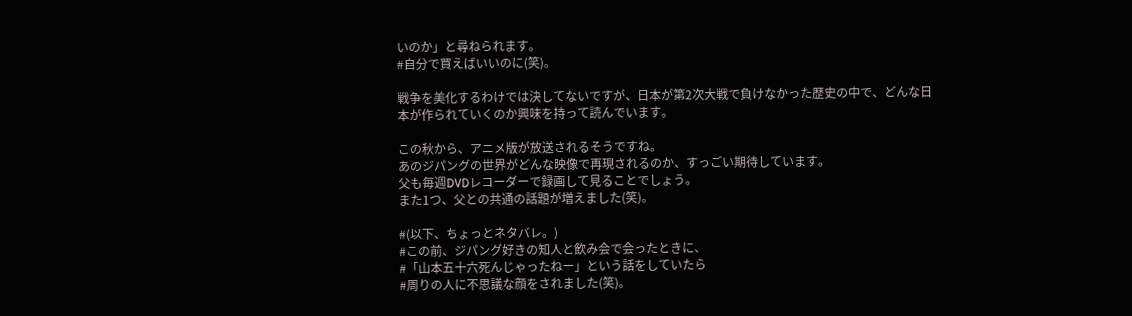いのか」と尋ねられます。
#自分で買えばいいのに(笑)。

戦争を美化するわけでは決してないですが、日本が第2次大戦で負けなかった歴史の中で、どんな日本が作られていくのか興味を持って読んでいます。

この秋から、アニメ版が放送されるそうですね。
あのジパングの世界がどんな映像で再現されるのか、すっごい期待しています。
父も毎週DVDレコーダーで録画して見ることでしょう。
また1つ、父との共通の話題が増えました(笑)。

#(以下、ちょっとネタバレ。)
#この前、ジパング好きの知人と飲み会で会ったときに、
#「山本五十六死んじゃったねー」という話をしていたら
#周りの人に不思議な顔をされました(笑)。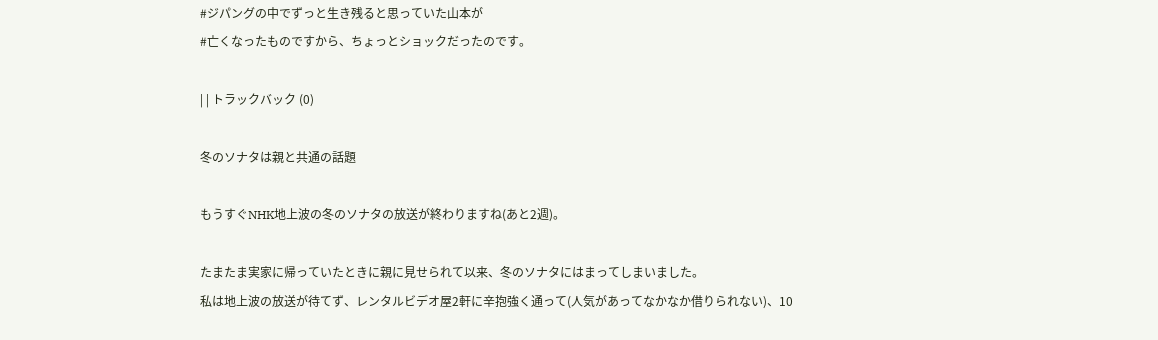#ジパングの中でずっと生き残ると思っていた山本が
#亡くなったものですから、ちょっとショックだったのです。

| | トラックバック (0)

冬のソナタは親と共通の話題

もうすぐNHK地上波の冬のソナタの放送が終わりますね(あと2週)。

たまたま実家に帰っていたときに親に見せられて以来、冬のソナタにはまってしまいました。
私は地上波の放送が待てず、レンタルビデオ屋2軒に辛抱強く通って(人気があってなかなか借りられない)、10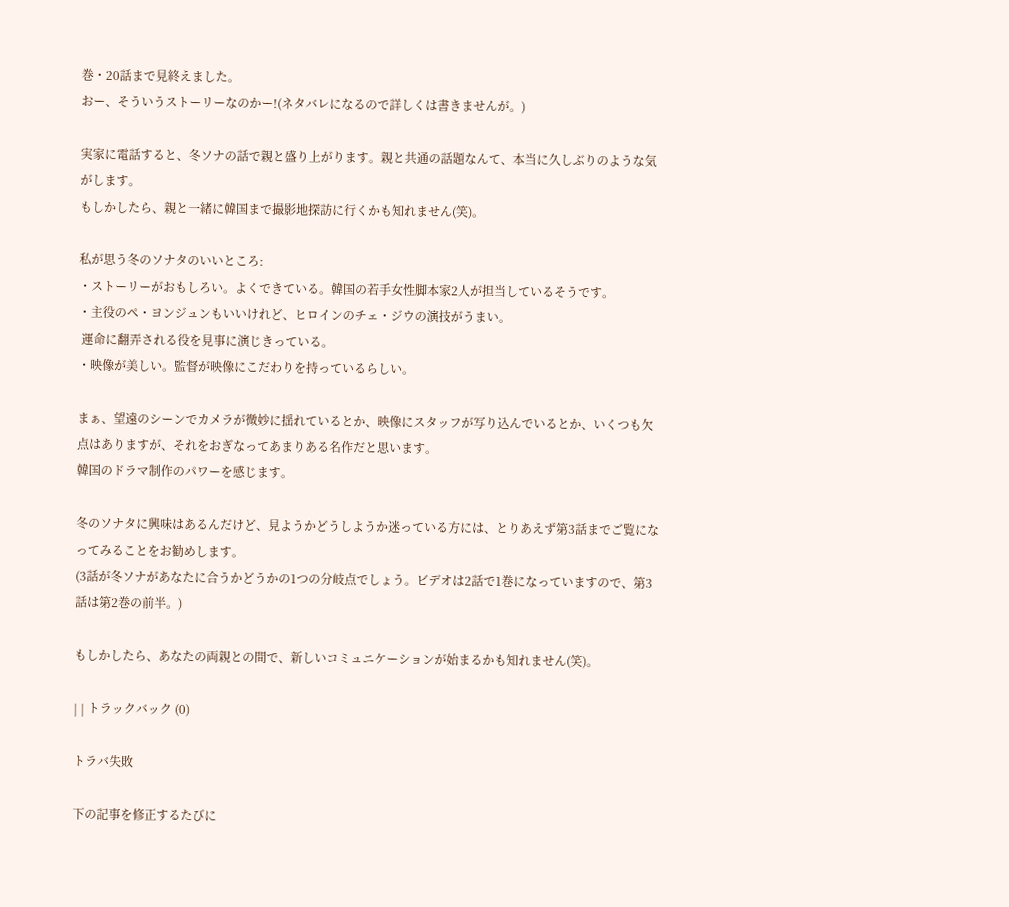巻・20話まで見終えました。
おー、そういうストーリーなのかー!(ネタバレになるので詳しくは書きませんが。)

実家に電話すると、冬ソナの話で親と盛り上がります。親と共通の話題なんて、本当に久しぶりのような気がします。
もしかしたら、親と一緒に韓国まで撮影地探訪に行くかも知れません(笑)。

私が思う冬のソナタのいいところ:
・ストーリーがおもしろい。よくできている。韓国の若手女性脚本家2人が担当しているそうです。
・主役のペ・ヨンジュンもいいけれど、ヒロインのチェ・ジウの演技がうまい。
 運命に翻弄される役を見事に演じきっている。
・映像が美しい。監督が映像にこだわりを持っているらしい。

まぁ、望遠のシーンでカメラが微妙に揺れているとか、映像にスタッフが写り込んでいるとか、いくつも欠点はありますが、それをおぎなってあまりある名作だと思います。
韓国のドラマ制作のパワーを感じます。

冬のソナタに興味はあるんだけど、見ようかどうしようか迷っている方には、とりあえず第3話までご覧になってみることをお勧めします。
(3話が冬ソナがあなたに合うかどうかの1つの分岐点でしょう。ビデオは2話で1巻になっていますので、第3話は第2巻の前半。)

もしかしたら、あなたの両親との間で、新しいコミュニケーションが始まるかも知れません(笑)。

| | トラックバック (0)

トラバ失敗

下の記事を修正するたびに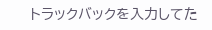トラックバックを入力してた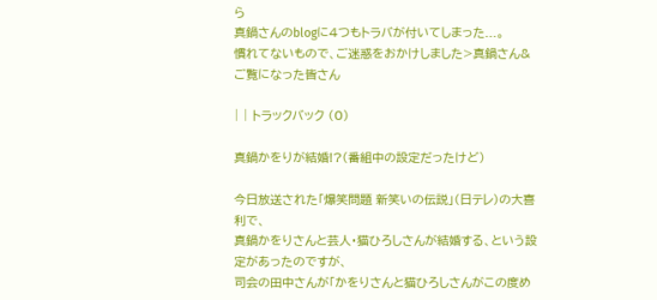ら
真鍋さんのblogに4つもトラバが付いてしまった...。
慣れてないもので、ご迷惑をおかけしました>真鍋さん&ご覧になった皆さん

| | トラックバック (0)

真鍋かをりが結婚!?(番組中の設定だったけど)

今日放送された「爆笑問題 新笑いの伝説」(日テレ)の大喜利で、
真鍋かをりさんと芸人・猫ひろしさんが結婚する、という設定があったのですが、
司会の田中さんが「かをりさんと猫ひろしさんがこの度め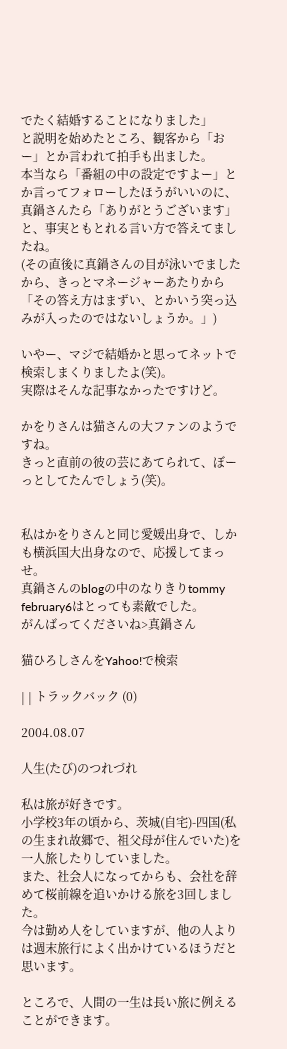でたく結婚することになりました」
と説明を始めたところ、観客から「おー」とか言われて拍手も出ました。
本当なら「番組の中の設定ですよー」とか言ってフォローしたほうがいいのに、
真鍋さんたら「ありがとうございます」と、事実ともとれる言い方で答えてましたね。
(その直後に真鍋さんの目が泳いでましたから、きっとマネージャーあたりから
「その答え方はまずい、とかいう突っ込みが入ったのではないしょうか。」)

いやー、マジで結婚かと思ってネットで検索しまくりましたよ(笑)。
実際はそんな記事なかったですけど。

かをりさんは猫さんの大ファンのようですね。
きっと直前の彼の芸にあてられて、ぼーっとしてたんでしょう(笑)。


私はかをりさんと同じ愛媛出身で、しかも横浜国大出身なので、応援してまっせ。
真鍋さんのblogの中のなりきりtommy february6はとっても素敵でした。
がんばってくださいね>真鍋さん

猫ひろしさんをYahoo!で検索

| | トラックバック (0)

2004.08.07

人生(たび)のつれづれ

私は旅が好きです。
小学校3年の頃から、茨城(自宅)-四国(私の生まれ故郷で、祖父母が住んでいた)を
一人旅したりしていました。
また、社会人になってからも、会社を辞めて桜前線を追いかける旅を3回しました。
今は勤め人をしていますが、他の人よりは週末旅行によく出かけているほうだと思います。

ところで、人間の一生は長い旅に例えることができます。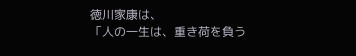徳川家康は、
「人の一生は、重き荷を負う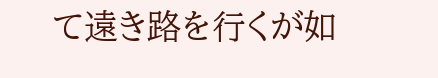て遠き路を行くが如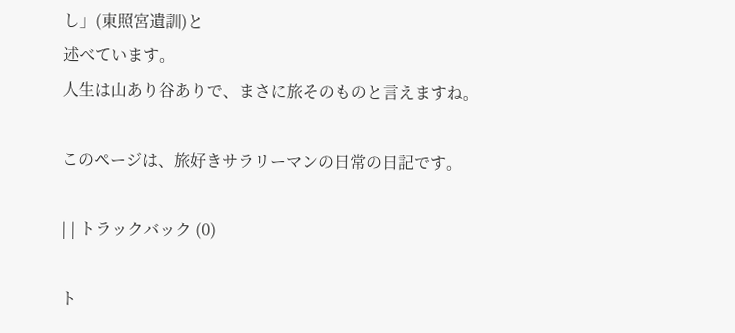し」(東照宮遺訓)と
述べています。
人生は山あり谷ありで、まさに旅そのものと言えますね。

このページは、旅好きサラリーマンの日常の日記です。

| | トラックバック (0)

ト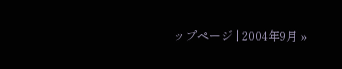ップページ | 2004年9月 »